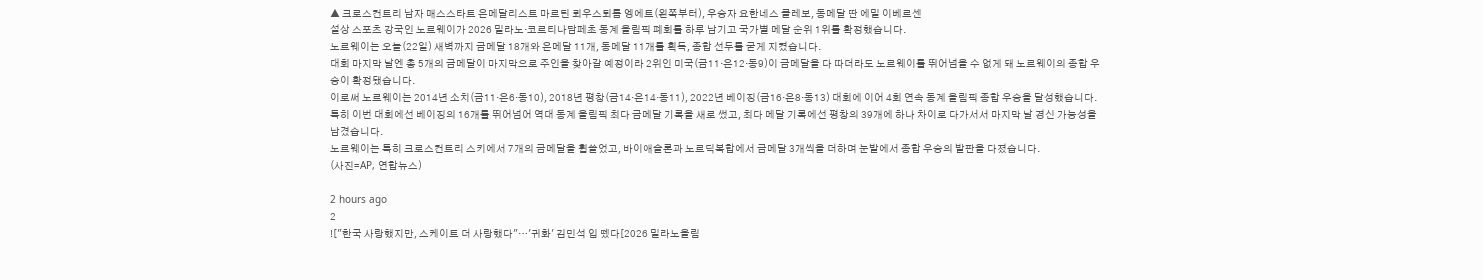▲ 크로스컨트리 남자 매스스타트 은메달리스트 마르틴 뢰우스퇴름 엥에트(왼쪽부터), 우승자 요한네스 클레보, 동메달 딴 에밀 이베르센
설상 스포츠 강국인 노르웨이가 2026 밀라노·코르티나담페초 동계 올림픽 폐회를 하루 남기고 국가별 메달 순위 1위를 확정했습니다.
노르웨이는 오늘(22일) 새벽까지 금메달 18개와 은메달 11개, 동메달 11개를 획득, 종합 선두를 굳게 지켰습니다.
대회 마지막 날엔 총 5개의 금메달이 마지막으로 주인을 찾아갈 예정이라 2위인 미국(금11·은12·동9)이 금메달을 다 따더라도 노르웨이를 뛰어넘을 수 없게 돼 노르웨이의 종합 우승이 확정됐습니다.
이로써 노르웨이는 2014년 소치(금11·은6·동10), 2018년 평창(금14·은14·동11), 2022년 베이징(금16·은8·동13) 대회에 이어 4회 연속 동계 올림픽 종합 우승을 달성했습니다.
특히 이번 대회에선 베이징의 16개를 뛰어넘어 역대 동계 올림픽 최다 금메달 기록을 새로 썼고, 최다 메달 기록에선 평창의 39개에 하나 차이로 다가서서 마지막 날 경신 가능성을 남겼습니다.
노르웨이는 특히 크로스컨트리 스키에서 7개의 금메달을 휩쓸었고, 바이애슬론과 노르딕복합에서 금메달 3개씩을 더하며 눈밭에서 종합 우승의 발판을 다졌습니다.
(사진=AP, 연합뉴스)

2 hours ago
2
!["한국 사랑했지만, 스케이트 더 사랑했다"…'귀화' 김민석 입 뗐다[2026 밀라노올림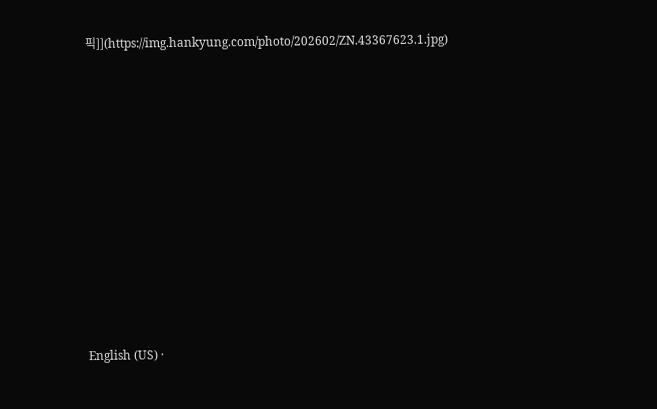픽]](https://img.hankyung.com/photo/202602/ZN.43367623.1.jpg)
















English (US) ·